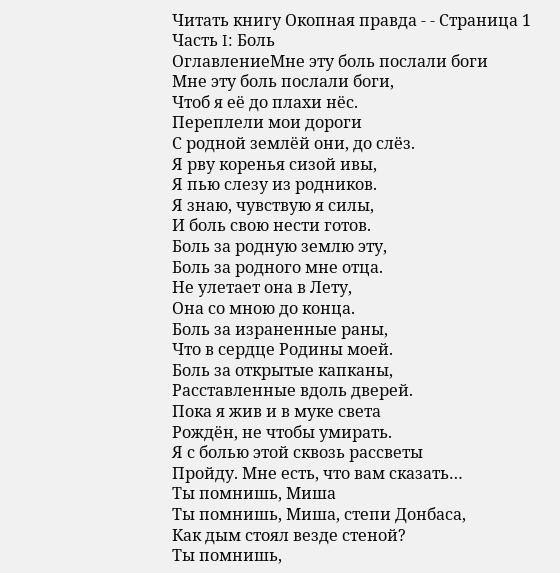Читать книгу Окопная правда - - Страница 1
Часть I: Боль
ОглавлениеМне эту боль послали боги
Мне эту боль послали боги,
Чтоб я её до плахи нёс.
Переплели мои дороги
С родной землёй они, до слёз.
Я рву коренья сизой ивы,
Я пью слезу из родников.
Я знаю, чувствую я силы,
И боль свою нести готов.
Боль за родную землю эту,
Боль за родного мне отца.
Не улетает она в Лету,
Она со мною до конца.
Боль за израненные раны,
Что в сердце Родины моей.
Боль за открытые капканы,
Расставленные вдоль дверей.
Пока я жив и в муке света
Рождён, не чтобы умирать.
Я с болью этой сквозь рассветы
Пройду. Мне есть, что вам сказать…
Ты помнишь, Миша
Ты помнишь, Миша, степи Донбаса,
Как дым стоял везде стеной?
Ты помнишь,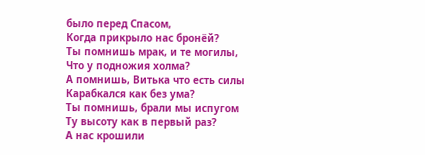было перед Спасом,
Когда прикрыло нас бронёй?
Ты помнишь мрак, и те могилы,
Что у подножия холма?
А помнишь, Витька что есть силы
Карабкался как без ума?
Ты помнишь, брали мы испугом
Ту высоту как в первый раз?
А нас крошили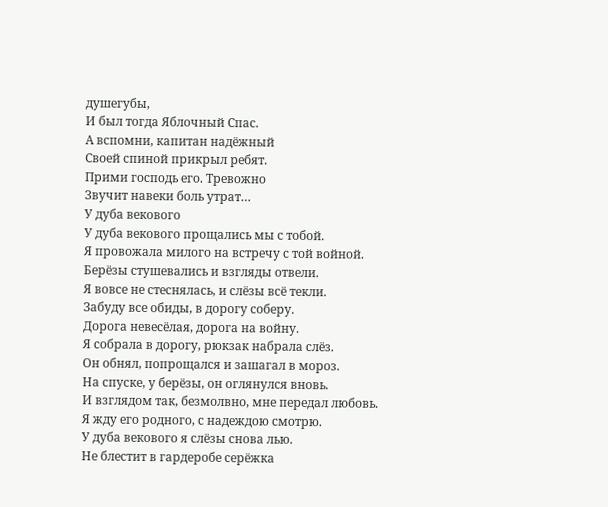душегубы,
И был тогда Яблочный Спас.
А вспомни, капитан надёжный
Своей спиной прикрыл ребят.
Прими господь его. Тревожно
Звучит навеки боль утрат…
У дуба векового
У дуба векового прощались мы с тобой.
Я провожала милого на встречу с той войной.
Берёзы стушевались и взгляды отвели.
Я вовсе не стеснялась, и слёзы всё текли.
Забуду все обиды, в дорогу соберу.
Дорога невесёлая, дорога на войну.
Я собрала в дорогу, рюкзак набрала слёз.
Он обнял, попрощался и зашагал в мороз.
На спуске, у берёзы, он оглянулся вновь.
И взглядом так, безмолвно, мне передал любовь.
Я жду его родного, с надеждою смотрю.
У дуба векового я слёзы снова лью.
Не блестит в гардеробе серёжка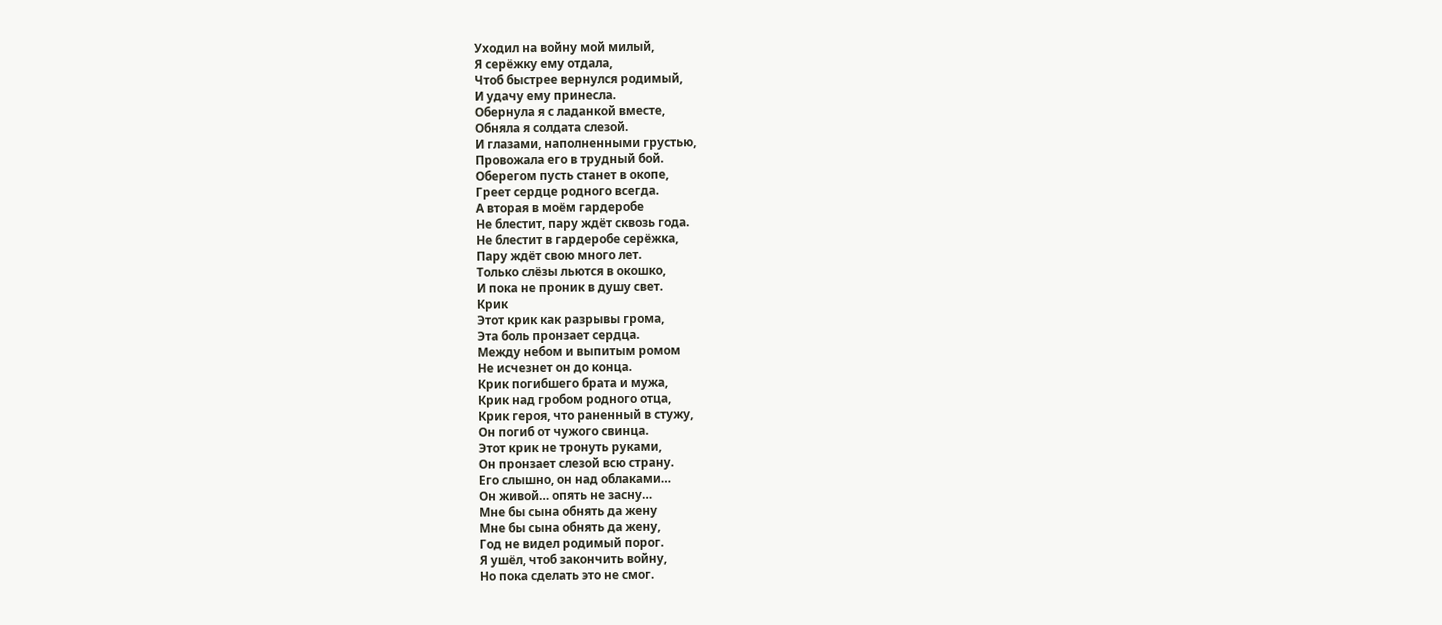Уходил на войну мой милый,
Я серёжку ему отдала,
Чтоб быстрее вернулся родимый,
И удачу ему принесла.
Обернула я с ладанкой вместе,
Обняла я солдата слезой.
И глазами, наполненными грустью,
Провожала его в трудный бой.
Оберегом пусть станет в окопе,
Греет сердце родного всегда.
А вторая в моём гардеробе
Не блестит, пару ждёт сквозь года.
Не блестит в гардеробе серёжка,
Пару ждёт свою много лет.
Только слёзы льются в окошко,
И пока не проник в душу свет.
Крик
Этот крик как разрывы грома,
Эта боль пронзает сердца.
Между небом и выпитым ромом
Не исчезнет он до конца.
Крик погибшего брата и мужа,
Крик над гробом родного отца,
Крик героя, что раненный в стужу,
Он погиб от чужого свинца.
Этот крик не тронуть руками,
Он пронзает слезой всю страну.
Его слышно, он над облаками…
Он живой… опять не засну…
Мне бы сына обнять да жену
Мне бы сына обнять да жену,
Год не видел родимый порог.
Я ушёл, чтоб закончить войну,
Но пока сделать это не смог.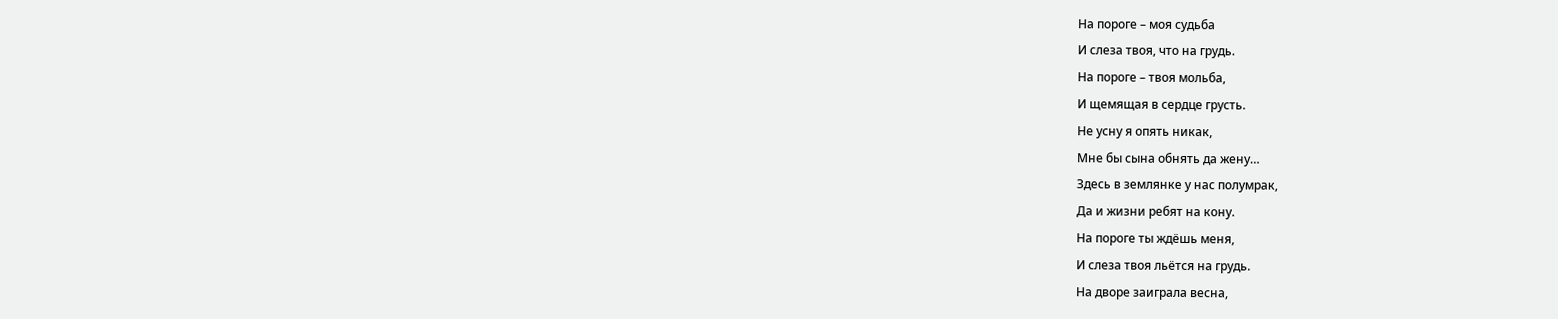На пороге – моя судьба
И слеза твоя, что на грудь.
На пороге – твоя мольба,
И щемящая в сердце грусть.
Не усну я опять никак,
Мне бы сына обнять да жену…
Здесь в землянке у нас полумрак,
Да и жизни ребят на кону.
На пороге ты ждёшь меня,
И слеза твоя льётся на грудь.
На дворе заиграла весна,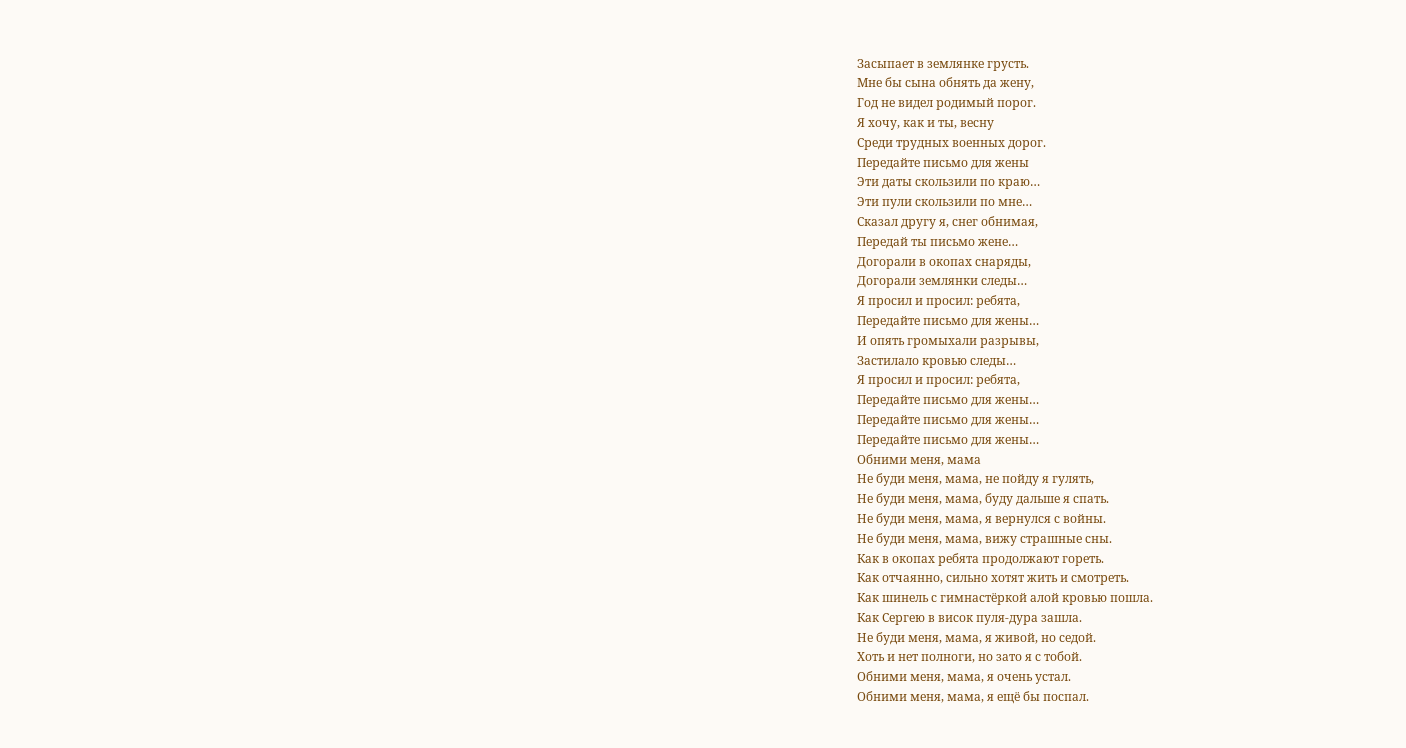Засыпает в землянке грусть.
Мне бы сына обнять да жену,
Год не видел родимый порог.
Я хочу, как и ты, весну
Среди трудных военных дорог.
Передайте письмо для жены
Эти даты скользили по краю…
Эти пули скользили по мне…
Сказал другу я, снег обнимая,
Передай ты письмо жене…
Догорали в окопах снаряды,
Догорали землянки следы…
Я просил и просил: ребята,
Передайте письмо для жены…
И опять громыхали разрывы,
Застилало кровью следы…
Я просил и просил: ребята,
Передайте письмо для жены…
Передайте письмо для жены…
Передайте письмо для жены…
Обними меня, мама
Не буди меня, мама, не пойду я гулять,
Не буди меня, мама, буду дальше я спать.
Не буди меня, мама, я вернулся с войны.
Не буди меня, мама, вижу страшные сны.
Как в окопах ребята продолжают гореть.
Как отчаянно, сильно хотят жить и смотреть.
Как шинель с гимнастёркой алой кровью пошла.
Как Сергею в висок пуля-дура зашла.
Не буди меня, мама, я живой, но седой.
Хоть и нет полноги, но зато я с тобой.
Обними меня, мама, я очень устал.
Обними меня, мама, я ещё бы поспал.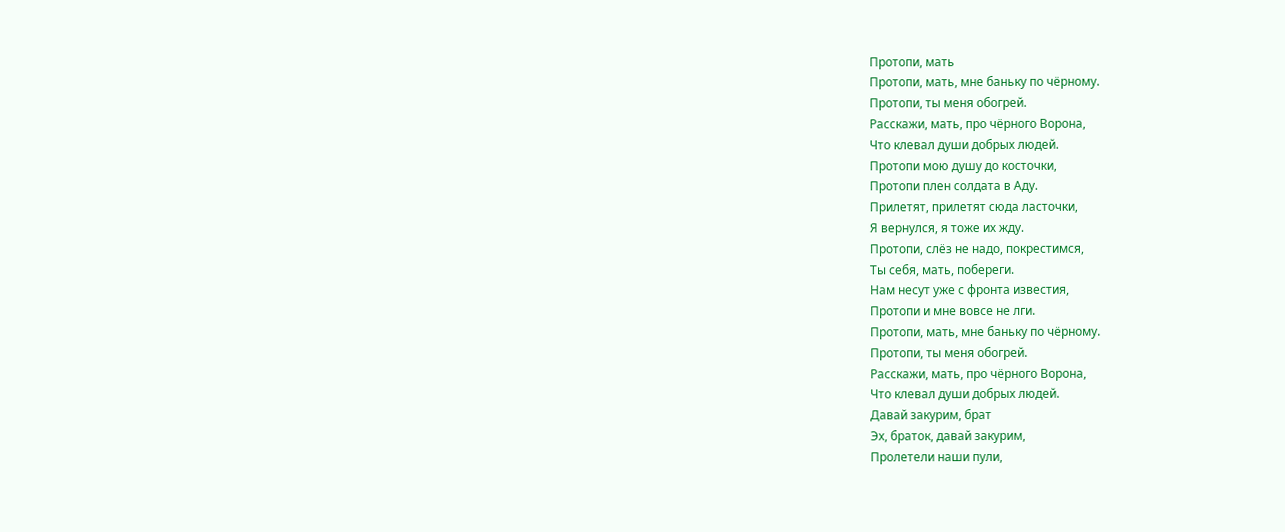Протопи, мать
Протопи, мать, мне баньку по чёрному.
Протопи, ты меня обогрей.
Расскажи, мать, про чёрного Ворона,
Что клевал души добрых людей.
Протопи мою душу до косточки,
Протопи плен солдата в Аду.
Прилетят, прилетят сюда ласточки,
Я вернулся, я тоже их жду.
Протопи, слёз не надо, покрестимся,
Ты себя, мать, побереги.
Нам несут уже с фронта известия,
Протопи и мне вовсе не лги.
Протопи, мать, мне баньку по чёрному.
Протопи, ты меня обогрей.
Расскажи, мать, про чёрного Ворона,
Что клевал души добрых людей.
Давай закурим, брат
Эх, браток, давай закурим,
Пролетели наши пули,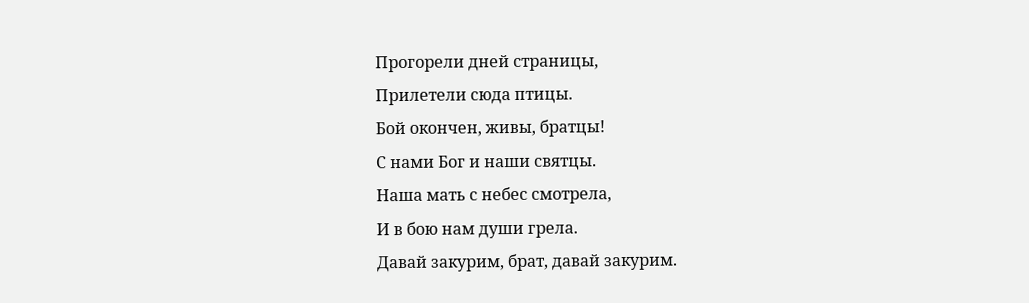Прогорели дней страницы,
Прилетели сюда птицы.
Бой окончен, живы, братцы!
С нами Бог и наши святцы.
Наша мать с небес смотрела,
И в бою нам души грела.
Давай закурим, брат, давай закурим.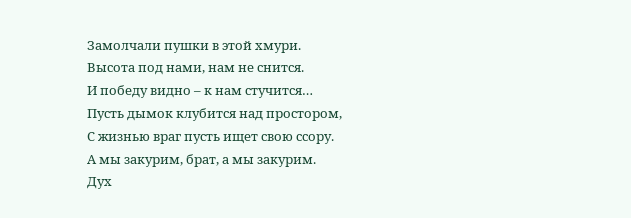Замолчали пушки в этой хмури.
Высота под нами, нам не снится.
И победу видно – к нам стучится…
Пусть дымок клубится над простором,
С жизнью враг пусть ищет свою ссору.
А мы закурим, брат, а мы закурим.
Дух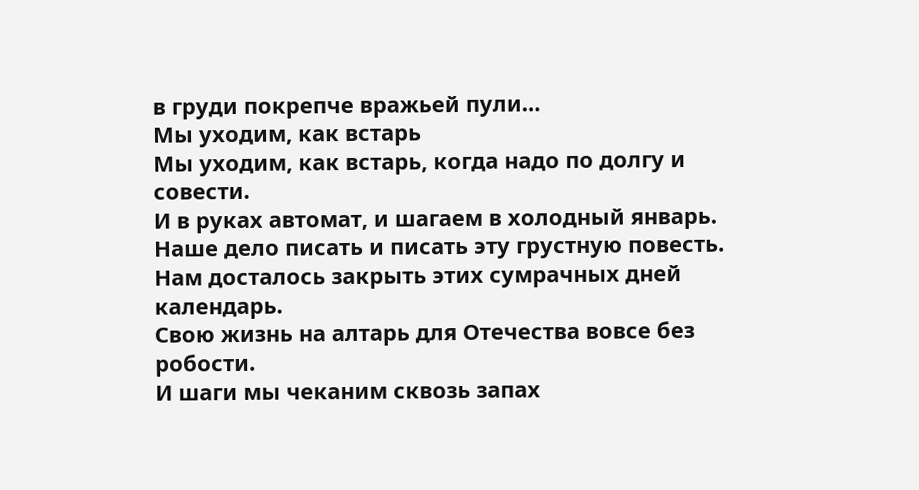в груди покрепче вражьей пули…
Мы уходим, как встарь
Мы уходим, как встарь, когда надо по долгу и совести.
И в руках автомат, и шагаем в холодный январь.
Наше дело писать и писать эту грустную повесть.
Нам досталось закрыть этих сумрачных дней календарь.
Свою жизнь на алтарь для Отечества вовсе без робости.
И шаги мы чеканим сквозь запах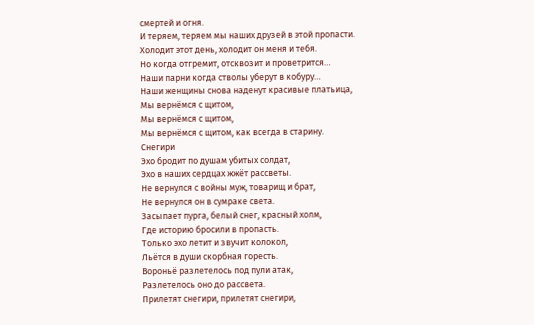смертей и огня.
И теряем, теряем мы наших друзей в этой пропасти.
Холодит этот день, холодит он меня и тебя.
Но когда отгремит, отсквозит и проветрится…
Наши парни когда стволы уберут в кобуру…
Наши женщины снова наденут красивые платьица,
Мы вернёмся с щитом,
Мы вернёмся с щитом,
Мы вернёмся с щитом, как всегда в старину.
Снегири
Эхо бродит по душам убитых солдат,
Эхо в наших сердцах жжёт рассветы.
Не вернулся с войны муж, товарищ и брат,
Не вернулся он в сумраке света.
Засыпает пурга, белый снег, красный холм,
Где историю бросили в пропасть.
Только эхо летит и звучит колокол,
Льётся в души скорбная горесть.
Вороньё разлетелось под пули атак,
Разлетелось оно до рассвета.
Прилетят снегири, прилетят снегири,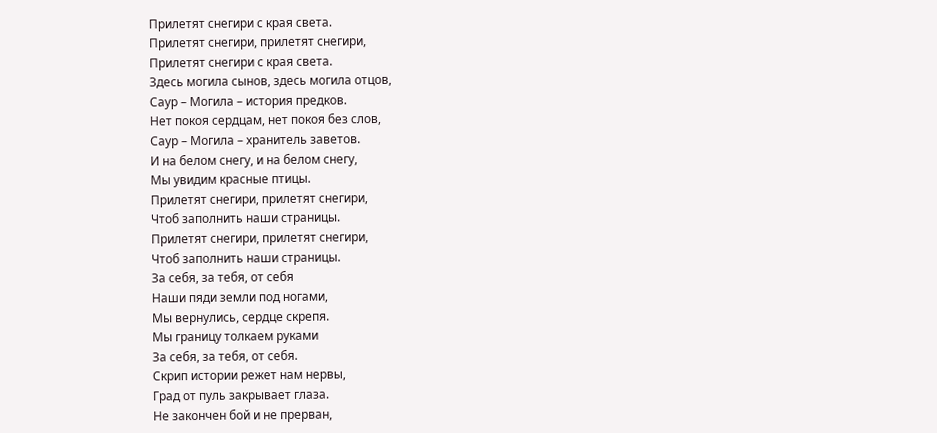Прилетят снегири с края света.
Прилетят снегири, прилетят снегири,
Прилетят снегири с края света.
Здесь могила сынов, здесь могила отцов,
Саур – Могила – история предков.
Нет покоя сердцам, нет покоя без слов,
Саур – Могила – хранитель заветов.
И на белом снегу, и на белом снегу,
Мы увидим красные птицы.
Прилетят снегири, прилетят снегири,
Чтоб заполнить наши страницы.
Прилетят снегири, прилетят снегири,
Чтоб заполнить наши страницы.
За себя, за тебя, от себя
Наши пяди земли под ногами,
Мы вернулись, сердце скрепя.
Мы границу толкаем руками
За себя, за тебя, от себя.
Скрип истории режет нам нервы,
Град от пуль закрывает глаза.
Не закончен бой и не прерван,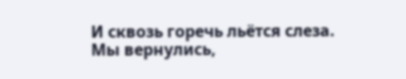И сквозь горечь льётся слеза.
Мы вернулись,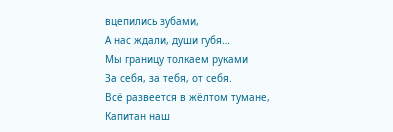вцепились зубами,
А нас ждали, души губя…
Мы границу толкаем руками
За себя, за тебя, от себя.
Всё развеется в жёлтом тумане,
Капитан наш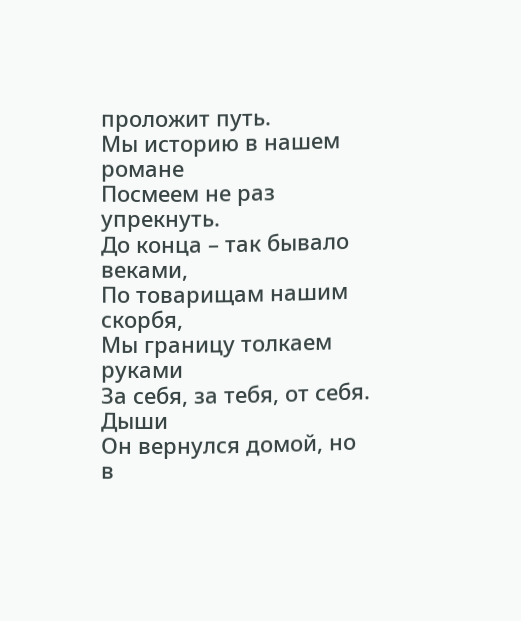проложит путь.
Мы историю в нашем романе
Посмеем не раз упрекнуть.
До конца – так бывало веками,
По товарищам нашим скорбя,
Мы границу толкаем руками
За себя, за тебя, от себя.
Дыши
Он вернулся домой, но в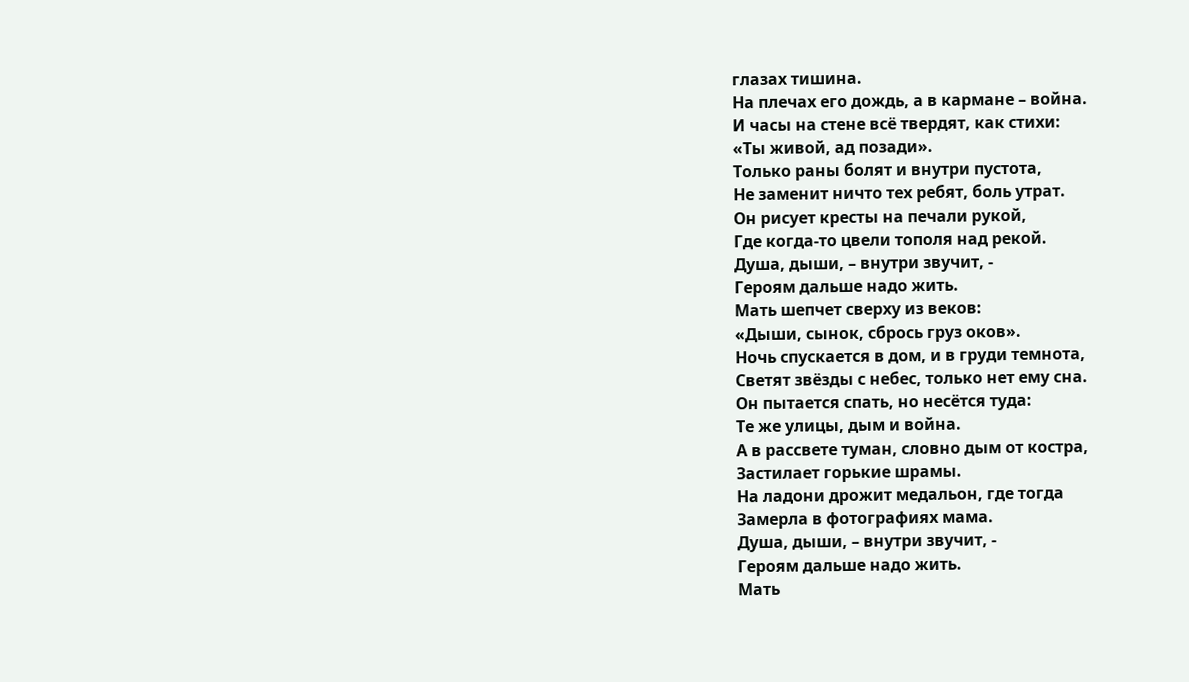глазах тишина.
На плечах его дождь, а в кармане – война.
И часы на стене всё твердят, как стихи:
«Ты живой, ад позади».
Только раны болят и внутри пустота,
Не заменит ничто тех ребят, боль утрат.
Он рисует кресты на печали рукой,
Где когда-то цвели тополя над рекой.
Душа, дыши, – внутри звучит, -
Героям дальше надо жить.
Мать шепчет сверху из веков:
«Дыши, сынок, сбрось груз оков».
Ночь спускается в дом, и в груди темнота,
Светят звёзды с небес, только нет ему сна.
Он пытается спать, но несётся туда:
Те же улицы, дым и война.
А в рассвете туман, словно дым от костра,
Застилает горькие шрамы.
На ладони дрожит медальон, где тогда
Замерла в фотографиях мама.
Душа, дыши, – внутри звучит, -
Героям дальше надо жить.
Мать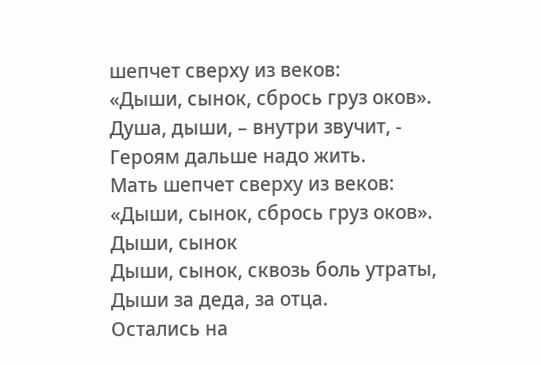шепчет сверху из веков:
«Дыши, сынок, сбрось груз оков».
Душа, дыши, – внутри звучит, -
Героям дальше надо жить.
Мать шепчет сверху из веков:
«Дыши, сынок, сбрось груз оков».
Дыши, сынок
Дыши, сынок, сквозь боль утраты,
Дыши за деда, за отца.
Остались на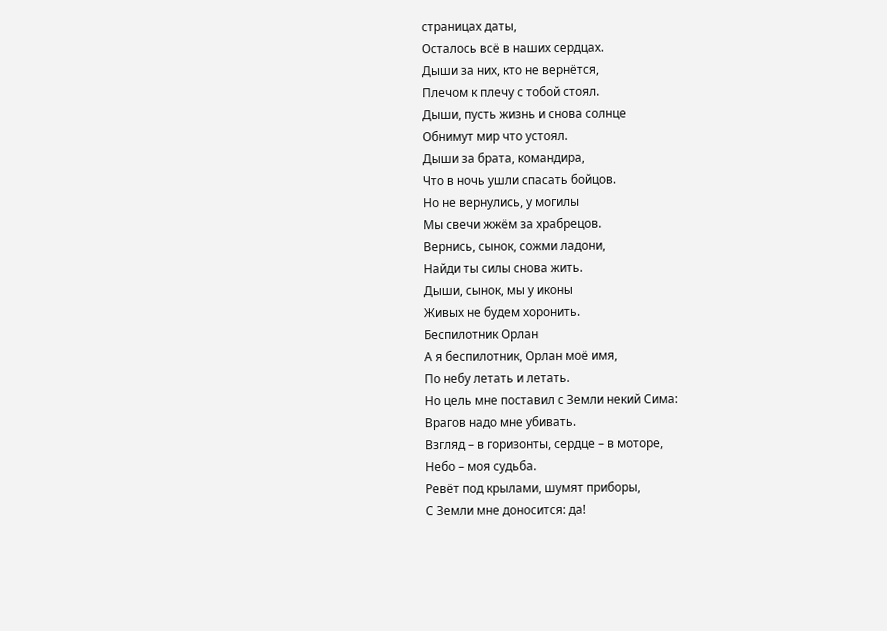страницах даты,
Осталось всё в наших сердцах.
Дыши за них, кто не вернётся,
Плечом к плечу с тобой стоял.
Дыши, пусть жизнь и снова солнце
Обнимут мир что устоял.
Дыши за брата, командира,
Что в ночь ушли спасать бойцов.
Но не вернулись, у могилы
Мы свечи жжём за храбрецов.
Вернись, сынок, сожми ладони,
Найди ты силы снова жить.
Дыши, сынок, мы у иконы
Живых не будем хоронить.
Беспилотник Орлан
А я беспилотник, Орлан моё имя,
По небу летать и летать.
Но цель мне поставил с Земли некий Сима:
Врагов надо мне убивать.
Взгляд – в горизонты, сердце – в моторе,
Небо – моя судьба.
Ревёт под крылами, шумят приборы,
С Земли мне доносится: да!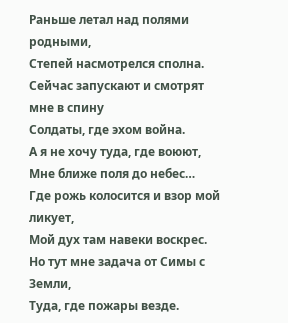Раньше летал над полями родными,
Степей насмотрелся сполна.
Сейчас запускают и смотрят мне в спину
Солдаты, где эхом война.
А я не хочу туда, где воюют,
Мне ближе поля до небес…
Где рожь колосится и взор мой ликует,
Мой дух там навеки воскрес.
Но тут мне задача от Симы с Земли,
Туда, где пожары везде.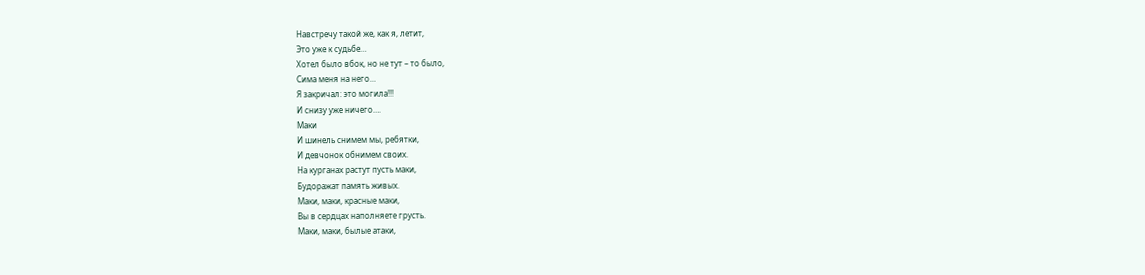Навстречу такой же, как я, летит,
Это уже к судьбе…
Хотел было вбок, но не тут – то было,
Сима меня на него…
Я закричал: это могила!!!
И снизу уже ничего….
Маки
И шинель снимем мы, ребятки,
И девчонок обнимем своих.
На курганах растут пусть маки,
Будоражат память живых.
Маки, маки, красные маки,
Вы в сердцах наполняете грусть.
Маки, маки, былые атаки,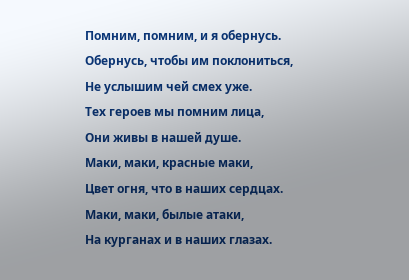Помним, помним, и я обернусь.
Обернусь, чтобы им поклониться,
Не услышим чей смех уже.
Тех героев мы помним лица,
Они живы в нашей душе.
Маки, маки, красные маки,
Цвет огня, что в наших сердцах.
Маки, маки, былые атаки,
На курганах и в наших глазах.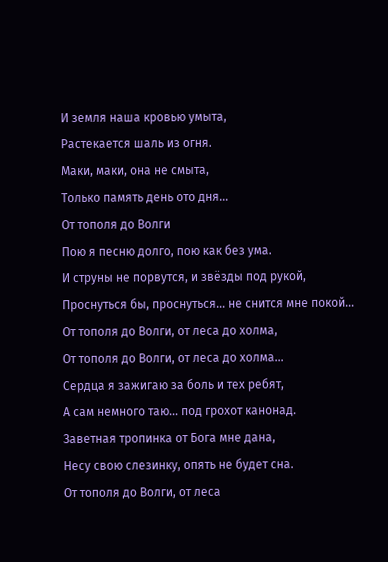И земля наша кровью умыта,
Растекается шаль из огня.
Маки, маки, она не смыта,
Только память день ото дня…
От тополя до Волги
Пою я песню долго, пою как без ума.
И струны не порвутся, и звёзды под рукой,
Проснуться бы, проснуться… не снится мне покой…
От тополя до Волги, от леса до холма,
От тополя до Волги, от леса до холма…
Сердца я зажигаю за боль и тех ребят,
А сам немного таю… под грохот канонад.
Заветная тропинка от Бога мне дана,
Несу свою слезинку, опять не будет сна.
От тополя до Волги, от леса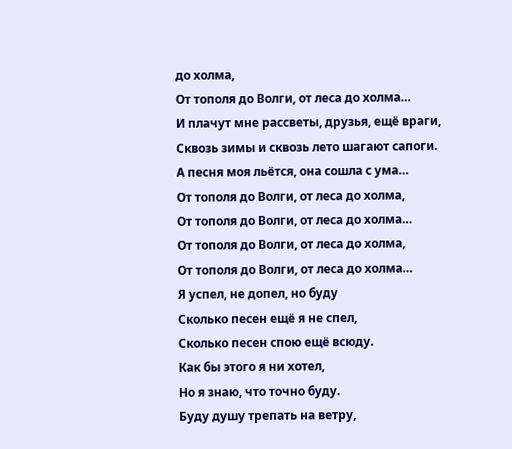до холма,
От тополя до Волги, от леса до холма…
И плачут мне рассветы, друзья, ещё враги,
Сквозь зимы и сквозь лето шагают сапоги.
А песня моя льётся, она сошла с ума…
От тополя до Волги, от леса до холма,
От тополя до Волги, от леса до холма…
От тополя до Волги, от леса до холма,
От тополя до Волги, от леса до холма…
Я успел, не допел, но буду
Сколько песен ещё я не спел,
Сколько песен спою ещё всюду.
Как бы этого я ни хотел,
Но я знаю, что точно буду.
Буду душу трепать на ветру,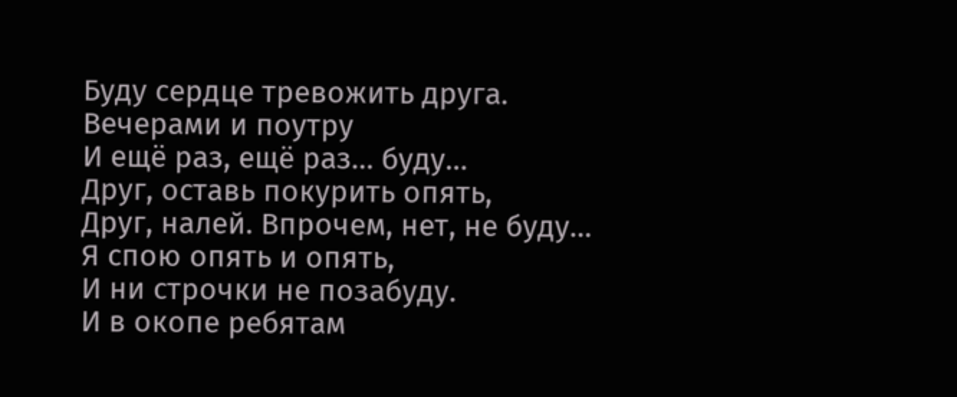Буду сердце тревожить друга.
Вечерами и поутру
И ещё раз, ещё раз… буду…
Друг, оставь покурить опять,
Друг, налей. Впрочем, нет, не буду…
Я спою опять и опять,
И ни строчки не позабуду.
И в окопе ребятам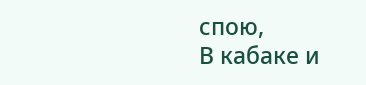спою,
В кабаке и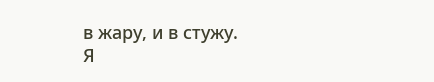в жару, и в стужу.
Я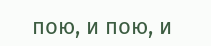пою, и пою, и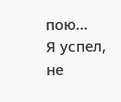пою…
Я успел, не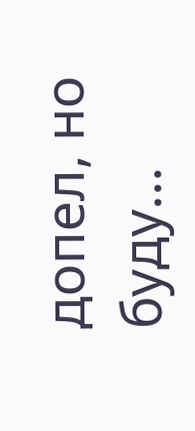допел, но буду…